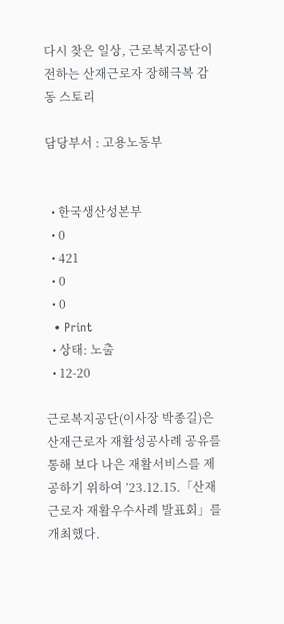다시 찾은 일상, 근로복지공단이 전하는 산재근로자 장해극복 감동 스토리

담당부서 : 고용노동부


  • 한국생산성본부
  • 0
  • 421
  • 0
  • 0
  • Print
  • 상태: 노출
  • 12-20

근로복지공단(이사장 박종길)은 산재근로자 재활성공사례 공유를 통해 보다 나은 재활서비스를 제공하기 위하여 ’23.12.15.「산재근로자 재활우수사례 발표회」를 개최했다.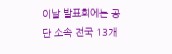이날 발표회에는 공단 소속 전국 13개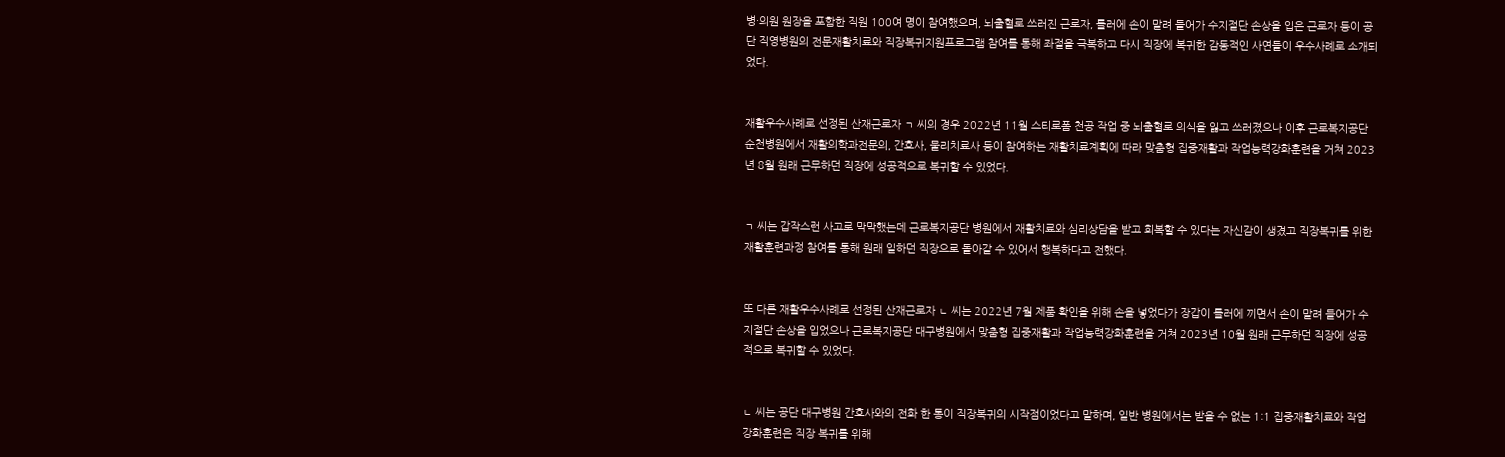병·의원 원장을 포함한 직원 100여 명이 참여했으며, 뇌출혈로 쓰러진 근로자, 롤러에 손이 말려 들어가 수지절단 손상을 입은 근로자 등이 공단 직영병원의 전문재활치료와 직장복귀지원프로그램 참여를 통해 좌절을 극복하고 다시 직장에 복귀한 감동적인 사연들이 우수사례로 소개되었다.


재활우수사례로 선정된 산재근로자 ㄱ 씨의 경우 2022년 11월 스티로폼 천공 작업 중 뇌출혈로 의식을 잃고 쓰러졌으나 이후 근로복지공단 순천병원에서 재활의학과전문의, 간호사, 물리치료사 등이 참여하는 재활치료계획에 따라 맞춤형 집중재활과 작업능력강화훈련을 거쳐 2023년 8월 원래 근무하던 직장에 성공적으로 복귀할 수 있었다.


ㄱ 씨는 갑작스런 사고로 막막했는데 근로복지공단 병원에서 재활치료와 심리상담을 받고 회복할 수 있다는 자신감이 생겼고 직장복귀를 위한 재활훈련과정 참여를 통해 원래 일하던 직장으로 돌아갈 수 있어서 행복하다고 전했다.


또 다른 재활우수사례로 선정된 산재근로자 ㄴ 씨는 2022년 7월 제품 확인을 위해 손을 넣었다가 장갑이 롤러에 끼면서 손이 말려 들어가 수지절단 손상을 입었으나 근로복지공단 대구병원에서 맞춤형 집중재활과 작업능력강화훈련을 거쳐 2023년 10월 원래 근무하던 직장에 성공적으로 복귀할 수 있었다.


ㄴ 씨는 공단 대구병원 간호사와의 전화 한 통이 직장복귀의 시작점이었다고 말하며, 일반 병원에서는 받을 수 없는 1:1 집중재활치료와 작업강화훈련은 직장 복귀를 위해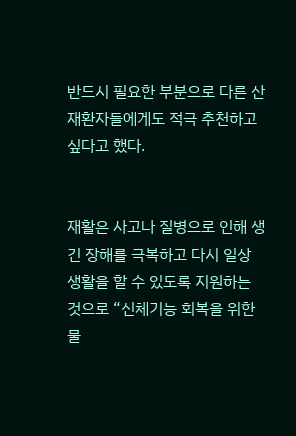반드시 필요한 부분으로 다른 산재환자들에게도 적극 추천하고 싶다고 했다.


재활은 사고나 질병으로 인해 생긴 장해를 극복하고 다시 일상 생활을 할 수 있도록 지원하는 것으로 “신체기능 회복을 위한 물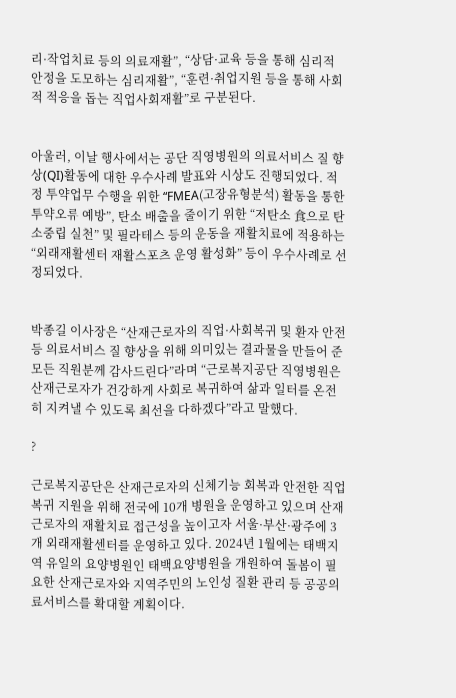리·작업치료 등의 의료재활”, “상담·교육 등을 통해 심리적 안정을 도모하는 심리재활”, “훈련·취업지원 등을 통해 사회적 적응을 돕는 직업사회재활”로 구분된다.


아울러, 이날 행사에서는 공단 직영병원의 의료서비스 질 향상(QI)활동에 대한 우수사례 발표와 시상도 진행되었다. 적정 투약업무 수행을 위한 “FMEA(고장유형분석) 활동을 통한 투약오류 예방”, 탄소 배출을 줄이기 위한 “저탄소 食으로 탄소중립 실천” 및 필라테스 등의 운동을 재활치료에 적용하는 “외래재활센터 재활스포츠 운영 활성화” 등이 우수사례로 선정되었다.


박종길 이사장은 “산재근로자의 직업·사회복귀 및 환자 안전 등 의료서비스 질 향상을 위해 의미있는 결과물을 만들어 준 모든 직원분께 감사드린다”라며 “근로복지공단 직영병원은 산재근로자가 건강하게 사회로 복귀하여 삶과 일터를 온전히 지켜낼 수 있도록 최선을 다하겠다”라고 말했다.

?

근로복지공단은 산재근로자의 신체기능 회복과 안전한 직업복귀 지원을 위해 전국에 10개 병원을 운영하고 있으며 산재근로자의 재활치료 접근성을 높이고자 서울·부산·광주에 3개 외래재활센터를 운영하고 있다. 2024년 1월에는 태백지역 유일의 요양병원인 태백요양병원을 개원하여 돌봄이 필요한 산재근로자와 지역주민의 노인성 질환 관리 등 공공의료서비스를 확대할 계획이다.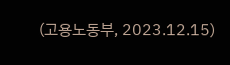(고용노동부, 2023.12.15)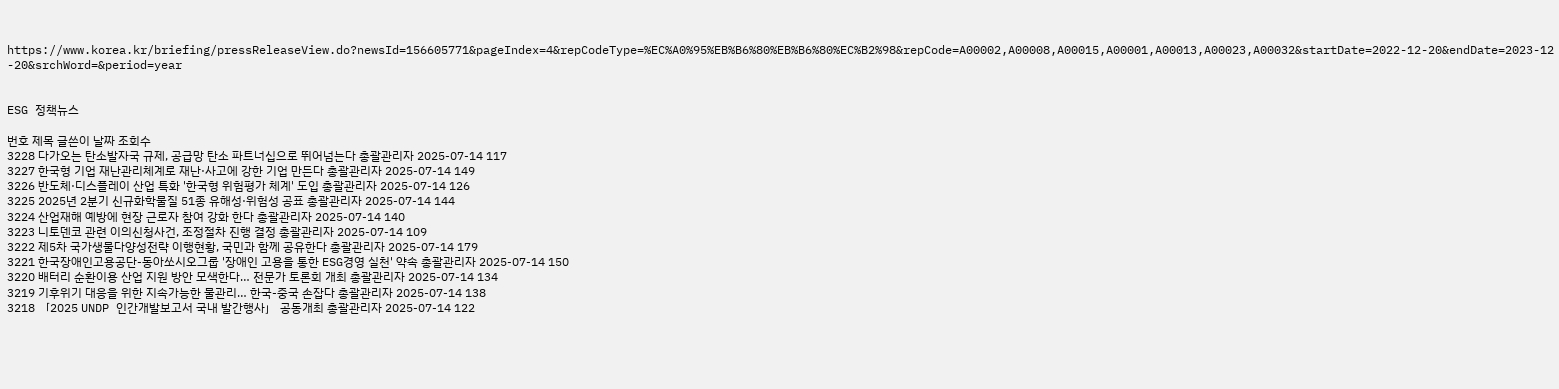https://www.korea.kr/briefing/pressReleaseView.do?newsId=156605771&pageIndex=4&repCodeType=%EC%A0%95%EB%B6%80%EB%B6%80%EC%B2%98&repCode=A00002,A00008,A00015,A00001,A00013,A00023,A00032&startDate=2022-12-20&endDate=2023-12-20&srchWord=&period=year


ESG 정책뉴스

번호 제목 글쓴이 날짜 조회수
3228 다가오는 탄소발자국 규제, 공급망 탄소 파트너십으로 뛰어넘는다 총괄관리자 2025-07-14 117
3227 한국형 기업 재난관리체계로 재난·사고에 강한 기업 만든다 총괄관리자 2025-07-14 149
3226 반도체·디스플레이 산업 특화 '한국형 위험평가 체계' 도입 총괄관리자 2025-07-14 126
3225 2025년 2분기 신규화학물질 51종 유해성·위험성 공표 총괄관리자 2025-07-14 144
3224 산업재해 예방에 현장 근로자 참여 강화 한다 총괄관리자 2025-07-14 140
3223 니토덴코 관련 이의신청사건, 조정절차 진행 결정 총괄관리자 2025-07-14 109
3222 제5차 국가생물다양성전략 이행현황, 국민과 함께 공유한다 총괄관리자 2025-07-14 179
3221 한국장애인고용공단-동아쏘시오그룹 '장애인 고용을 통한 ESG경영 실천' 약속 총괄관리자 2025-07-14 150
3220 배터리 순환이용 산업 지원 방안 모색한다… 전문가 토론회 개최 총괄관리자 2025-07-14 134
3219 기후위기 대응을 위한 지속가능한 물관리… 한국-중국 손잡다 총괄관리자 2025-07-14 138
3218 「2025 UNDP 인간개발보고서 국내 발간행사」 공동개최 총괄관리자 2025-07-14 122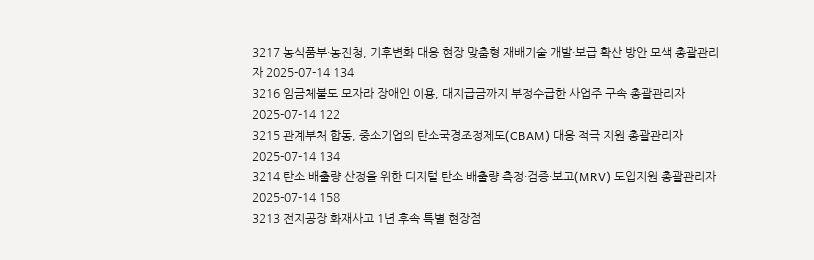3217 농식품부·농진청, 기후변화 대응 현장 맞춤형 재배기술 개발·보급 확산 방안 모색 총괄관리자 2025-07-14 134
3216 임금체불도 모자라 장애인 이용, 대지급금까지 부정수급한 사업주 구속 총괄관리자 2025-07-14 122
3215 관계부처 합동, 중소기업의 탄소국경조정제도(CBAM) 대응 적극 지원 총괄관리자 2025-07-14 134
3214 탄소 배출량 산정을 위한 디지털 탄소 배출량 측정·검증·보고(MRV) 도입지원 총괄관리자 2025-07-14 158
3213 전지공장 화재사고 1년 후속 특별 현장점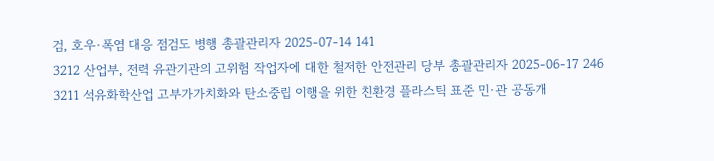검, 호우·폭염 대응 점검도 병행 총괄관리자 2025-07-14 141
3212 산업부, 전력 유관기관의 고위험 작업자에 대한 철저한 안전관리 당부 총괄관리자 2025-06-17 246
3211 석유화학산업 고부가가치화와 탄소중립 이행을 위한 친환경 플라스틱 표준 민·관 공동개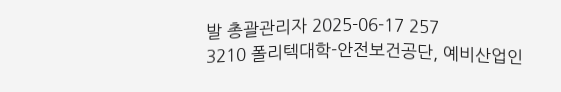발 총괄관리자 2025-06-17 257
3210 폴리텍대학-안전보건공단, 예비산업인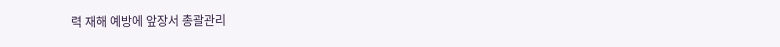력 재해 예방에 앞장서 총괄관리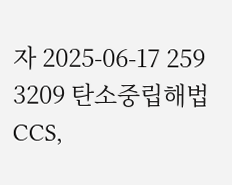자 2025-06-17 259
3209 탄소중립해법 CCS,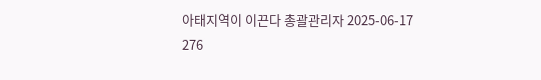아태지역이 이끈다 총괄관리자 2025-06-17 276